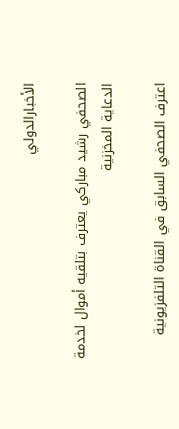الأخبارالدولي

الصحفي رشيد مباركي يعترف بتلقيه أموال لخدمة الدعاية المخزنية

اعترف الصحفي السابق في القناة التلفزيونية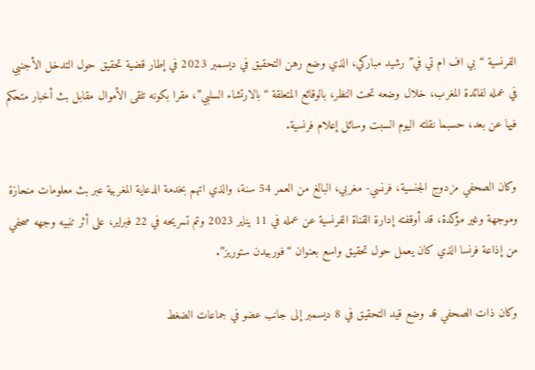الفرنسية “بي اف ام تي في” رشيد مباركي، الذي وضع رهن التحقيق في ديسمبر 2023 في إطار قضية تحقيق حول التدخل الأجنبي في عمله لفائدة المغرب، خلال وضعه تحت النظر، بالوقائع المتعلقة “بالارتشاء السلبي”، مقرا بكونه تلقى الأموال مقابل بث أخبار متحكم فيها عن بعد، حسبما نقلته اليوم السبت وسائل إعلام فرنسية.

وكان الصحفي مزدوج الجنسية، فرنسي- مغربي، البالغ من العمر 54 سنة، والذي اتهم بخدمة الدعاية المغربية عبر بث معلومات منحازة وموجهة وغير مؤكدة، قد أوقفته إدارة القناة الفرنسية عن عمله في 11 يناير 2023 وتم تسريحه في 22 فبراير، على أثر تنبيه وجهه صحفي من إذاعة فرنسا الذي كان يعمل حول تحقيق واسع بعنوان “فوربيدن ستوريز”.

وكان ذات الصحفي قد وضع قيد التحقيق في 8 ديسمبر إلى جانب عضو في جماعات الضغط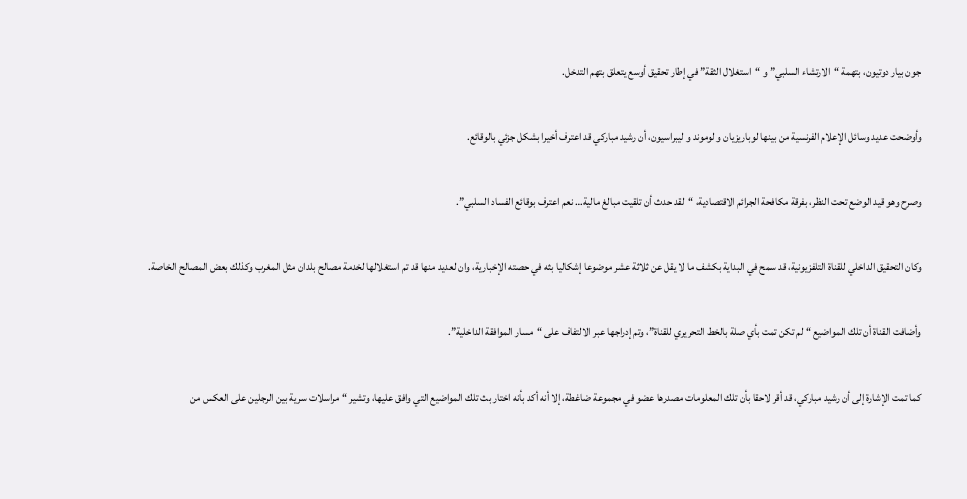جون بيار دوتيون، بتهمة “الارتشاء السلبي” و “استغلال الثقة” في إطار تحقيق أوسع يتعلق بتهم التدخل.

وأوضحت عديد وسائل الإعلام الفرنسية من بينها لوباريزيان و لوموند و ليبراسيون، أن رشيد مباركي قد اعترف أخيرا بشكل جزئي بالوقائع.

وصرح وهو قيد الوضع تحت النظر، بفرقة مكافحة الجرائم الاقتصادية، “لقد حدث أن تلقيت مبالغ مالية… نعم اعترف بوقائع الفساد السلبي”.

وكان التحقيق الداخلي للقناة التلفزيونية، قد سمح في البداية بكشف ما لا يقل عن ثلاثة عشر موضوعا إشكاليا بثه في حصته الإخبارية، وان لعديد منها قد تم استغلالها لخدمة مصالح بلدان مثل المغرب وكذلك بعض المصالح الخاصة.

وأضافت القناة أن تلك المواضيع “لم تكن تمت بأي صلة بالخط التحريري للقناة”، وتم إدراجها عبر الالتفاف على “مسار الموافقة الداخلية”.

كما تمت الإشارة إلى أن رشيد مباركي، قد أقر لاحقا بأن تلك المعلومات مصدرها عضو في مجموعة ضاغطة، إلا أنه أكد بأنه اختار بث تلك المواضيع التي وافق عليها، وتشير “مراسلات سرية بين الرجلين على العكس من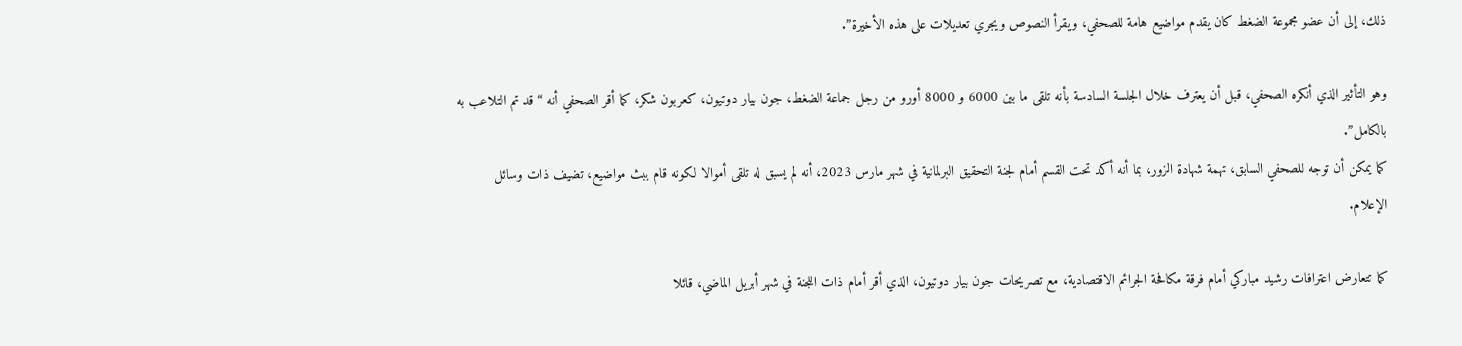ذلك، إلى أن عضو مجموعة الضغط كان يقدم مواضيع هامة للصحفي، ويقرأ النصوص ويجري تعديلات على هذه الأخيرة”.

وهو التأثير الذي أنكره الصحفي، قبل أن يعترف خلال الجلسة السادسة بأنه تلقى ما بين 6000 و 8000 أورو من رجل جماعة الضغط، جون بيار دوتيون، كعربون شكر، كما أقر الصحفي أنه “قد تم التلاعب به بالكامل”.
كما يمكن أن توجه للصحفي السابق، تهمة شهادة الزور، بما أنه أكد تحت القسم أمام لجنة التحقيق البرلمانية في شهر مارس 2023، أنه لم يسبق له تلقى أموالا لكونه قام ببث مواضيع، تضيف ذات وسائل الإعلام.

كما تتعارض اعترافات رشيد مباركي أمام فرقة مكافحة الجرائم الاقتصادية، مع تصريحات جون بيار دوتيون، الذي أقر أمام ذات اللجنة في شهر أبريل الماضي، قائلا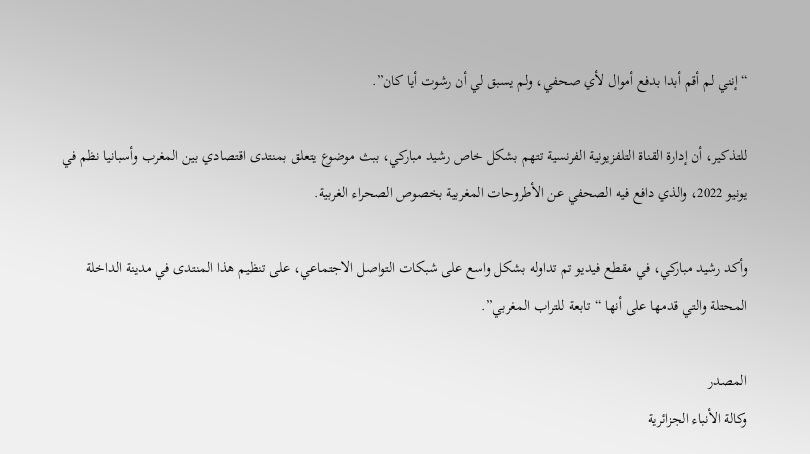“إنني لم أقم أبدا بدفع أموال لأي صحفي، ولم يسبق لي أن رشوت أيا كان”.

للتذكير، أن إدارة القناة التلفزيونية الفرنسية تتهم بشكل خاص رشيد مباركي، ببث موضوع يتعلق بمنتدى اقتصادي بين المغرب وأسبانيا نظم في يونيو 2022، والذي دافع فيه الصحفي عن الأطروحات المغربية بخصوص الصحراء الغربية.

وأكد رشيد مباركي، في مقطع فيديو تم تداوله بشكل واسع على شبكات التواصل الاجتماعي، على تنظيم هذا المنتدى في مدينة الداخلة المحتلة والتي قدمها على أنها “تابعة للتراب المغربي”.

المصدر
وكالة الأنباء الجزائرية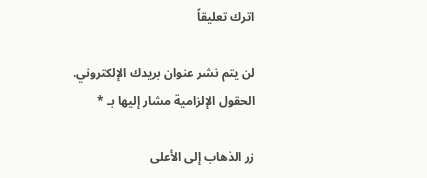اترك تعليقاً

لن يتم نشر عنوان بريدك الإلكتروني. الحقول الإلزامية مشار إليها بـ *

زر الذهاب إلى الأعلى